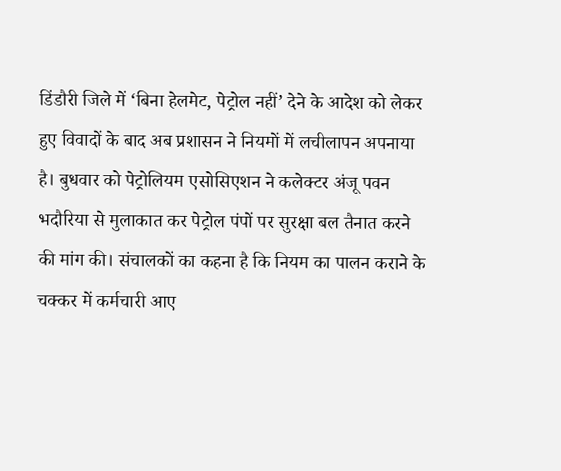डिंडौरी जिले में ‘बिना हेलमेट, पेट्रोल नहीं’ देने के आदेश को लेकर हुए विवादों के बाद अब प्रशासन ने नियमों में लचीलापन अपनाया है। बुधवार को पेट्रोलियम एसोसिएशन ने कलेक्टर अंजू पवन भदौरिया से मुलाकात कर पेट्रोल पंपों पर सुरक्षा बल तैनात करने की मांग की। संचालकों का कहना है कि नियम का पालन कराने के चक्कर में कर्मचारी आए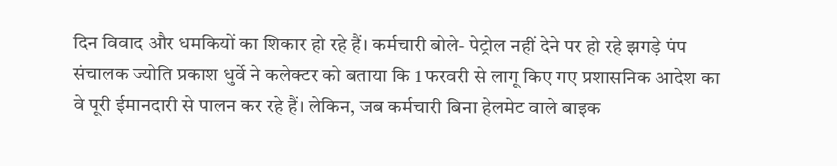दिन विवाद और धमकियों का शिकार हो रहे हैं। कर्मचारी बोले- पेट्रोल नहीं देने पर हो रहे झगड़े पंप संचालक ज्योति प्रकाश धुर्वे ने कलेक्टर को बताया कि 1 फरवरी से लागू किए गए प्रशासनिक आदेश का वे पूरी ईमानदारी से पालन कर रहे हैं। लेकिन, जब कर्मचारी बिना हेलमेट वाले बाइक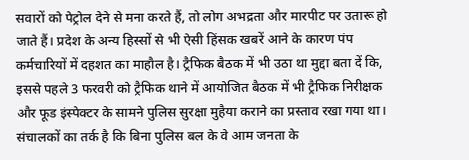सवारों को पेट्रोल देने से मना करते हैं, तो लोग अभद्रता और मारपीट पर उतारू हो जाते हैं। प्रदेश के अन्य हिस्सों से भी ऐसी हिंसक खबरें आने के कारण पंप कर्मचारियों में दहशत का माहौल है। ट्रैफिक बैठक में भी उठा था मुद्दा बता दें कि, इससे पहले 3 फरवरी को ट्रैफिक थाने में आयोजित बैठक में भी ट्रैफिक निरीक्षक और फूड इंस्पेक्टर के सामने पुलिस सुरक्षा मुहैया कराने का प्रस्ताव रखा गया था। संचालकों का तर्क है कि बिना पुलिस बल के वे आम जनता के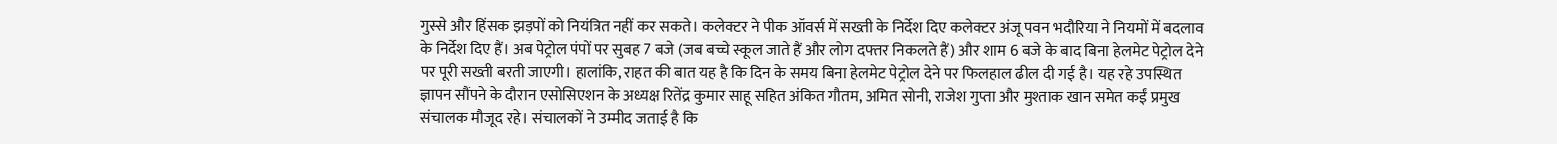गुस्से और हिंसक झड़पों को नियंत्रित नहीं कर सकते। कलेक्टर ने पीक ऑवर्स में सख्ती के निर्देश दिए कलेक्टर अंजू पवन भदौरिया ने नियमों में बदलाव के निर्देश दिए हैं। अब पेट्रोल पंपों पर सुबह 7 बजे (जब बच्चे स्कूल जाते हैं और लोग दफ्तर निकलते हैं) और शाम 6 बजे के बाद बिना हेलमेट पेट्रोल देने पर पूरी सख्ती बरती जाएगी। हालांकि, राहत की बात यह है कि दिन के समय बिना हेलमेट पेट्रोल देने पर फिलहाल ढील दी गई है। यह रहे उपस्थित ज्ञापन सौंपने के दौरान एसोसिएशन के अध्यक्ष रितेंद्र कुमार साहू सहित अंकित गौतम, अमित सोनी, राजेश गुप्ता और मुश्ताक खान समेत कईं प्रमुख संचालक मौजूद रहे। संचालकों ने उम्मीद जताई है कि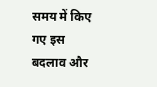समय में किए गए इस बदलाव और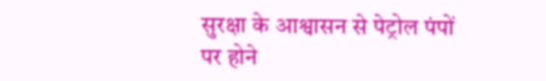सुरक्षा के आश्वासन से पेट्रोल पंपों पर होने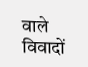वाले विवादों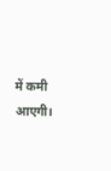में कमी आएगी।